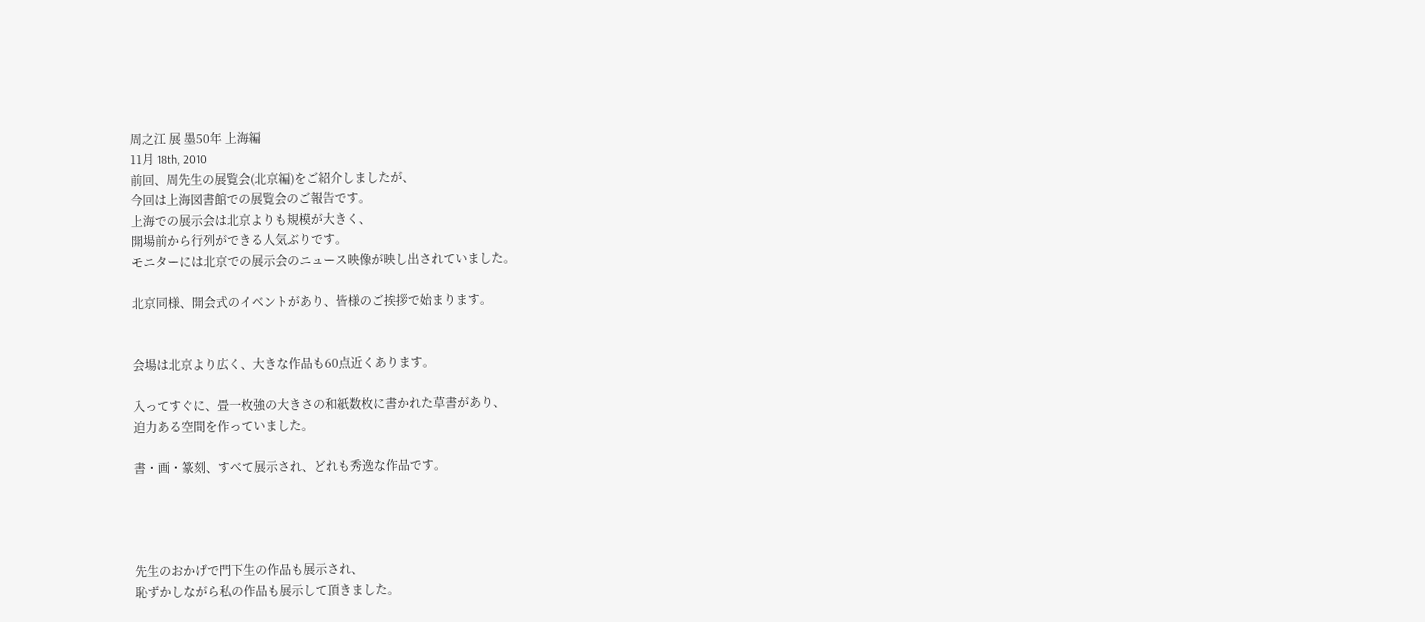周之江 展 墨50年 上海編
11月 18th, 2010
前回、周先生の展覧会(北京編)をご紹介しましたが、
今回は上海図書館での展覧会のご報告です。
上海での展示会は北京よりも規模が大きく、
開場前から行列ができる人気ぶりです。
モニターには北京での展示会のニュース映像が映し出されていました。

北京同様、開会式のイベントがあり、皆様のご挨拶で始まります。


会場は北京より広く、大きな作品も60点近くあります。

入ってすぐに、畳一枚強の大きさの和紙数枚に書かれた草書があり、
迫力ある空間を作っていました。

書・画・篆刻、すべて展示され、どれも秀逸な作品です。




先生のおかげで門下生の作品も展示され、
恥ずかしながら私の作品も展示して頂きました。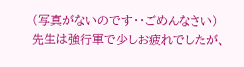(写真がないのです・・ごめんなさい)
先生は強行軍で少しお疲れでしたが、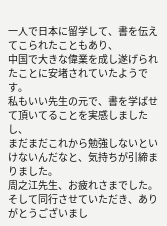一人で日本に留学して、書を伝えてこられたこともあり、
中国で大きな偉業を成し遂げられたことに安堵されていたようです。
私もいい先生の元で、書を学ばせて頂いてることを実感しましたし、
まだまだこれから勉強しないといけないんだなと、気持ちが引締まりました。
周之江先生、お疲れさまでした。
そして同行させていただき、ありがとうございまし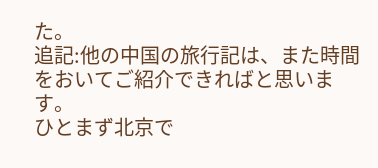た。
追記:他の中国の旅行記は、また時間をおいてご紹介できればと思います。
ひとまず北京で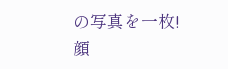の写真を一枚!
顔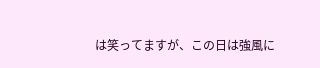は笑ってますが、この日は強風に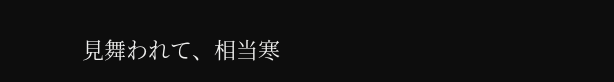見舞われて、相当寒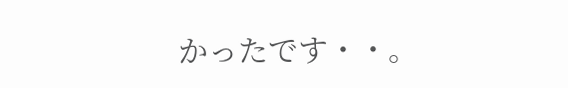かったです・・。